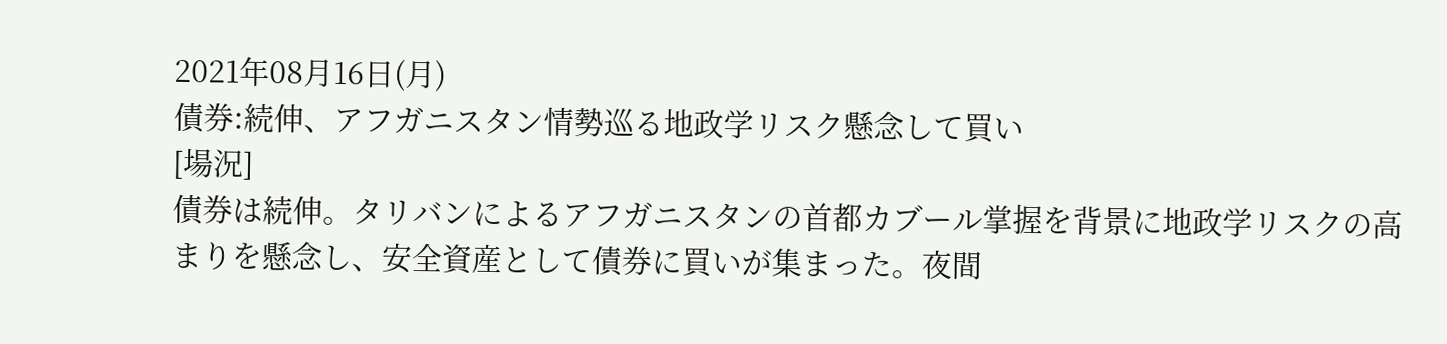2021年08月16日(月)
債券:続伸、アフガニスタン情勢巡る地政学リスク懸念して買い
[場況]
債券は続伸。タリバンによるアフガニスタンの首都カブール掌握を背景に地政学リスクの高まりを懸念し、安全資産として債券に買いが集まった。夜間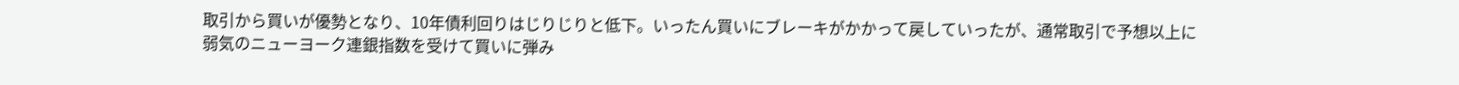取引から買いが優勢となり、10年債利回りはじりじりと低下。いったん買いにブレーキがかかって戻していったが、通常取引で予想以上に弱気のニューヨーク連銀指数を受けて買いに弾み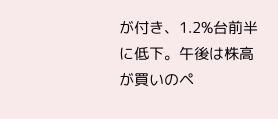が付き、1.2%台前半に低下。午後は株高が買いのペ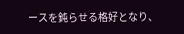ースを鈍らせる格好となり、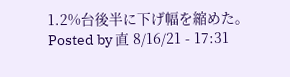1.2%台後半に下げ幅を縮めた。
Posted by 直 8/16/21 - 17:31